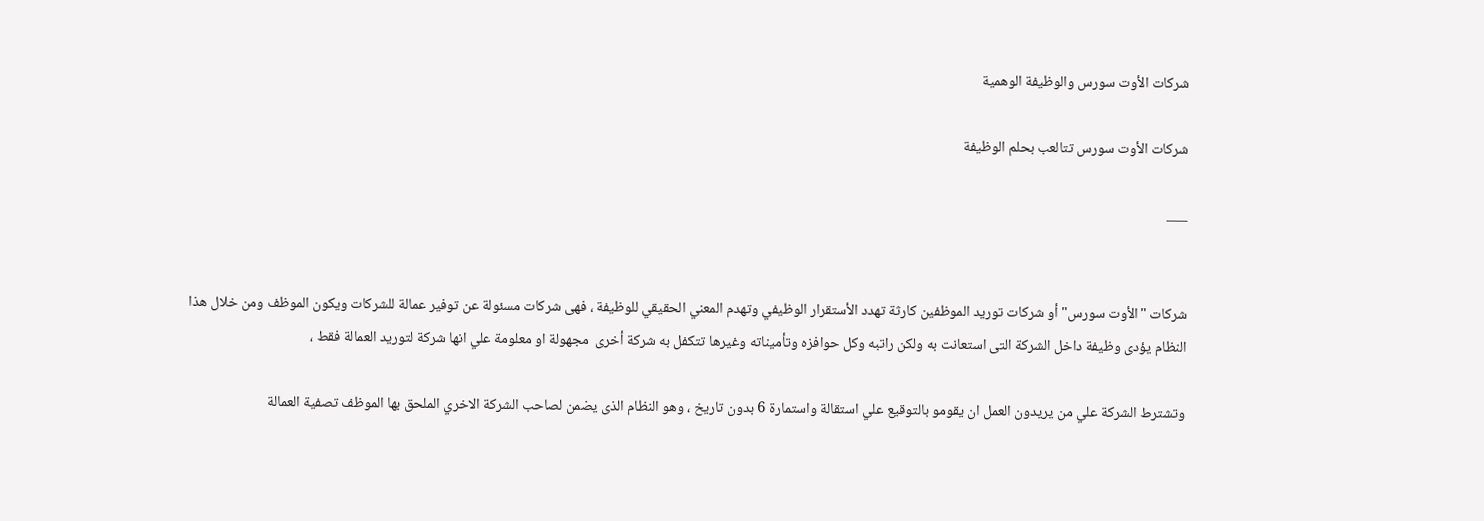شركات الأوت سورس والوظيفة الوهمية

شركات الأوت سورس تتالعب بحلم الوظيفة

___


شركات "الأوت سورس" أو شركات توريد الموظفين كارثة تهدد الأستقرار الوظيفي وتهدم المعني الحقيقي للوظيفة ، فهى شركات مسئولة عن توفير عمالة للشركات ويكون الموظف ومن خلال هذا النظام يؤدى وظيفة داخل الشركة التى استعانت به ولكن راتبه وكل حوافزه وتأميناته وغيرها تتكفل به شركة أخرى  مجهولة او معلومة علي انها شركة لتوريد العمالة فقط ،

وتشترط الشركة علي من يريدون العمل ان يقومو بالتوقيع علي استقالة واستمارة 6 بدون تاريخ ، وهو النظام الذى يضمن لصاحب الشركة الاخري الملحق بها الموظف تصفية العمالة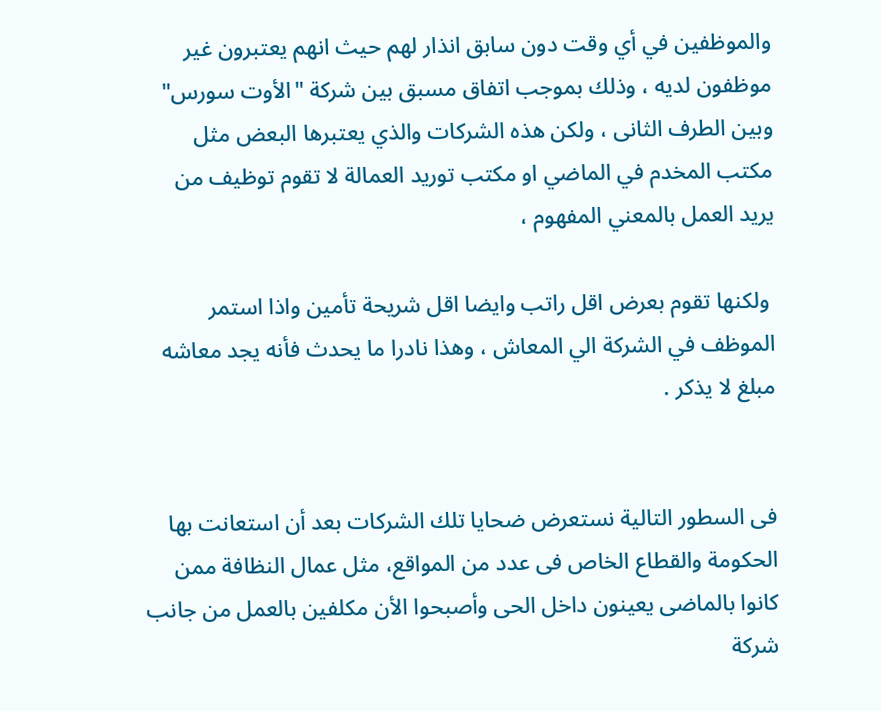والموظفين في أي وقت دون سابق انذار لهم حيث انهم يعتبرون غير موظفون لديه ، وذلك بموجب اتفاق مسبق بين شركة "الأوت سورس" وبين الطرف الثانى ، ولكن هذه الشركات والذي يعتبرها البعض مثل مكتب المخدم في الماضي او مكتب توريد العمالة لا تقوم توظيف من يريد العمل بالمعني المفهوم ،

 ولكنها تقوم بعرض اقل راتب وايضا اقل شريحة تأمين واذا استمر الموظف في الشركة الي المعاش ، وهذا نادرا ما يحدث فأنه يجد معاشه مبلغ لا يذكر .


فى السطور التالية نستعرض ضحايا تلك الشركات بعد أن استعانت بها الحكومة والقطاع الخاص فى عدد من المواقع، مثل عمال النظافة ممن كانوا بالماضى يعينون داخل الحى وأصبحوا الأن مكلفين بالعمل من جانب شركة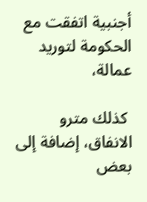أجنبية اتفقت مع الحكومة لتوريد عمالة،

 كذلك مترو الانفاق، إضافة إلى بعض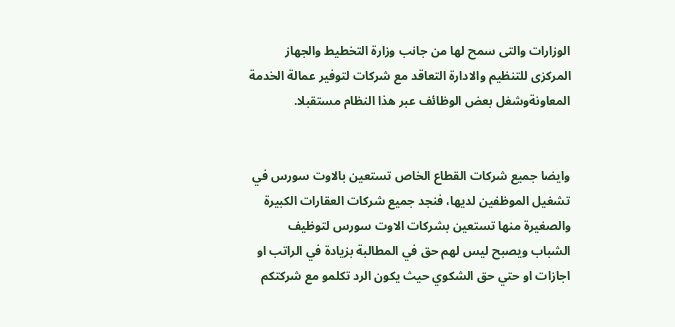الوزارات والتى سمح لها من جانب وزارة التخطيط والجهاز المركزى للتنظيم والادارة التعاقد مع شركات لتوفير عمالة الخدمة المعاونةوشغل بعض الوظائف عبر هذا النظام مستقبلا.


وايضا جميع شركات القطاع الخاص تستعين بالاوت سورس في تشغيل الموظفين لديها، فنجد جميع شركات العقارات الكبيرة والصغيرة منها تستعين بشركات الاوت سورس لتوظيف الشباب ويصبح ليس لهم حق في المطالبة بزيادة في الراتب او اجازات او حتي حق الشكوي حيث يكون الرد تكلمو مع شركتكم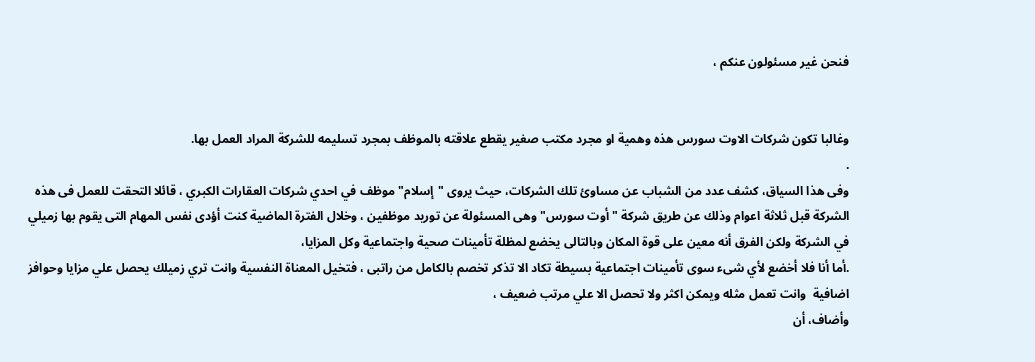فنحن غير مسئولون عنكم ،


وغالبا تكون شركات الاوت سورس هذه وهمية او مجرد مكتب صغير يقطع علاقته بالموظف بمجرد تسليمه للشركة المراد العمل بها.
.
وفى هذا السياق، كشف عدد من الشباب عن مساوئ تلك الشركات، حيث يروى "إسلام" موظف في احدي شركات العقارات الكبري ، قائلا التحقت للعمل فى هذه الشركة قبل ثلاثة اعوام وذلك عن طريق شركة "أوت سورس" وهى المسئولة عن توريد موظفين ، وخلال الفترة الماضية كنت أؤدى نفس المهام التى يقوم بها زميلي
في الشركة ولكن الفرق أنه معين على قوة المكان وبالتالى يخضع لمظلة تأمينات صحية واجتماعية وكل المزايا،
.أما أنا فلا أخضع لأي شىء سوى تأمينات اجتماعية بسيطة تكاد الا تذكر تخصم بالكامل من راتبى ، فتخيل المعناة النفسية وانت تري زميلك يحصل علي مزايا وحوافز اضافية  وانت تعمل مثله ويمكن اكثر ولا تحصل الا علي مرتب ضعيف ،
وأضاف، أن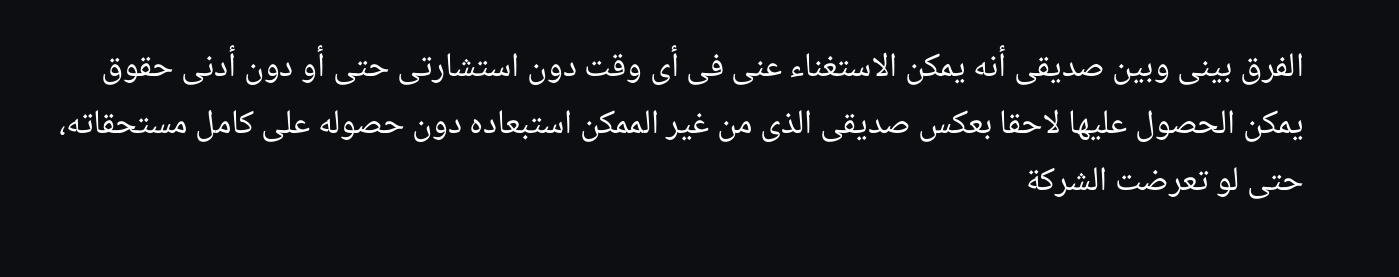الفرق بينى وبين صديقى أنه يمكن الاستغناء عنى فى أى وقت دون استشارتى حتى أو دون أدنى حقوق يمكن الحصول عليها لاحقا بعكس صديقى الذى من غير الممكن استبعاده دون حصوله على كامل مستحقاته، حتى لو تعرضت الشركة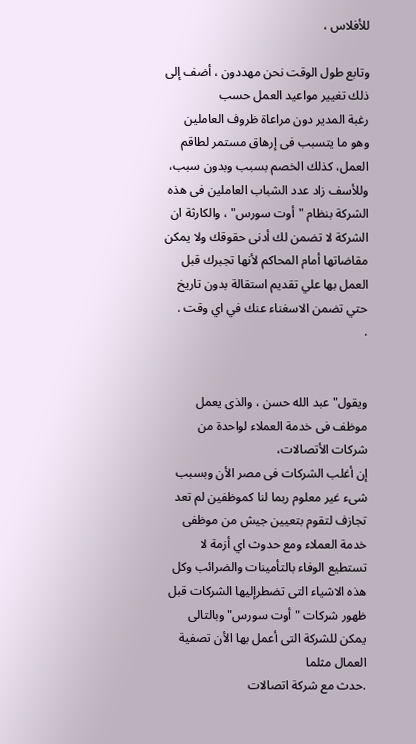للأفلاس ،

وتابع طول الوقت نحن مهددون ، أضف إلى ذلك تغيير مواعيد العمل حسب
رغبة المدير دون مراعاة ظروف العاملين وهو ما يتسبب فى إرهاق مستمر لطاقم العمل، كذلك الخصم بسبب وبدون سبب، وللأسف زاد عدد الشباب العاملين فى هذه الشركة بنظام "أوت سورس" ، والكارثة ان الشركة لا تضمن لك أدنى حقوقك ولا يمكن مقاضاتها أمام المحاكم لأنها تجبرك قبل العمل بها علي تقديم استقالة بدون تاريخ حتي تضمن الاسغناء عنك في اي وقت .
.


ويقول"عبد الله حسن ، والذى يعمل موظف فى خدمة العملاء لواحدة من شركات الأتصالات،
إن أغلب الشركات فى مصر الأن وبسبب شىء غير معلوم ربما لنا كموظفين لم تعد تجازف لتقوم بتعيين جيش من موظفى خدمة العملاء ومع حدوث اي أزمة لا تستطيع الوفاء بالتأمينات والضرائب وكل هذه الاشياء التى تضطرإليها الشركات قبل ظهور شركات "أوت سورس" وبالتالى يمكن للشركة التى أعمل بها الأن تصفية العمال مثلما
.حدث مع شركة اتصالات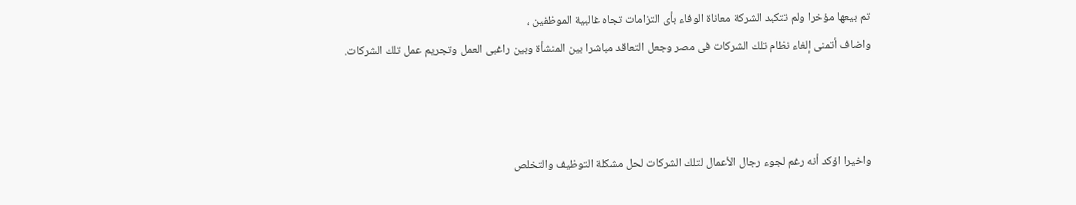تم بيعها مؤخرا ولم تتكبد الشركة معاناة الوفاء بأى التزامات تجاه غالبية الموظفين ،
واضاف أتمنى إلغاء نظام تلك الشركات فى مصر وجعل التعاقد مباشرا بين المنشأة وبين راغبى العمل وتجريم عمل تلك الشركات.



واخيرا اؤكد أنه رغم لجوء رجال الأعمال لتلك الشركات لحل مشكلة التوظيف والتخلص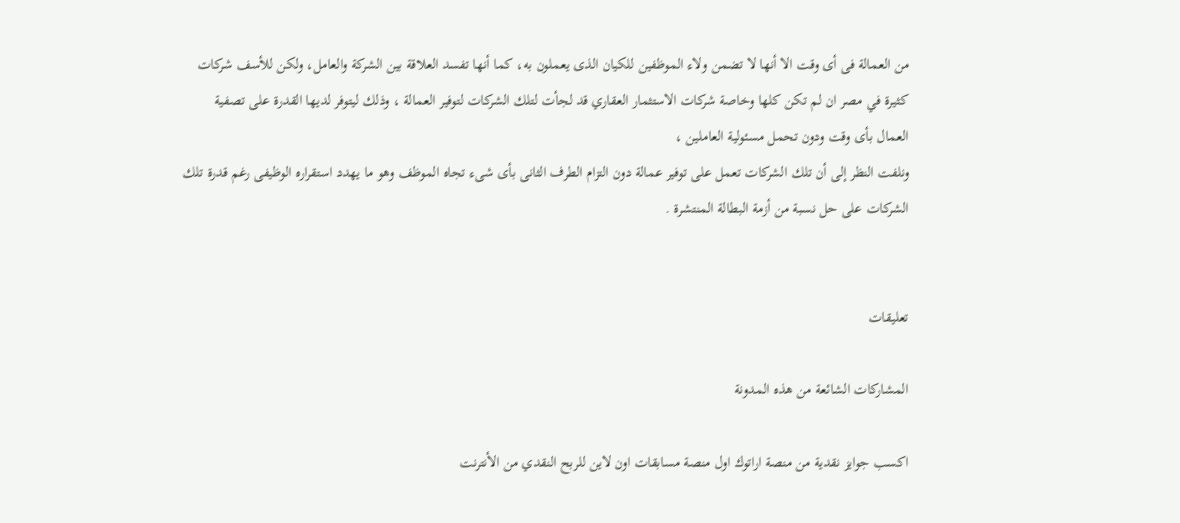من العمالة فى أى وقت الا أنها لا تضمن ولاء الموظفين للكيان الذى يعملون به، كما أنها تفسد العلاقة بين الشركة والعامل، ولكن للأسف شركات كثيرة في مصر ان لم تكن كلها وخاصة شركات الاستثمار العقاري قد لجأت لتلك الشركات لتوفير العمالة ، وذلك ليتوفر لديها القدرة على تصفية العمال بأى وقت ودون تحمل مسئولية العاملين ،
ونلفت النظر إلى أن تلك الشركات تعمل على توفير عمالة دون التزام الطرف الثانى بأى شىء تجاه الموظف وهو ما يهدد استقراره الوظيفى رغم قدرة تلك الشركات على حل نسبة من أزمة البطالة المنتشرة .


تعليقات

المشاركات الشائعة من هذه المدونة

اكسب جوايز نقدية من منصة اراتوك اول منصة مسابقات اون لاين للربح النقدي من الأنترنت